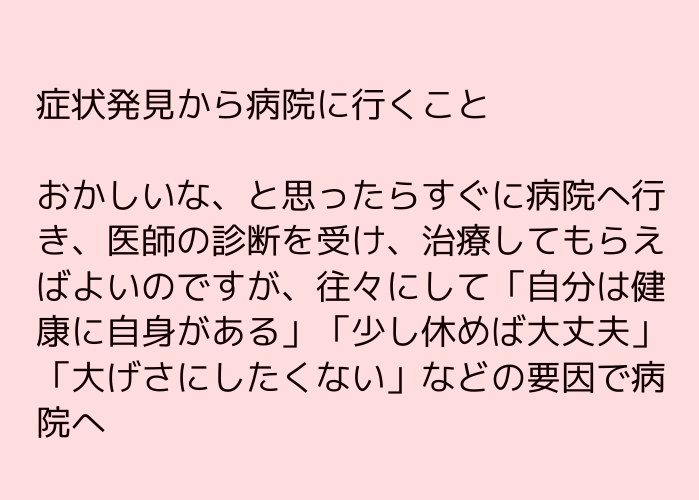症状発見から病院に行くこと

おかしいな、と思ったらすぐに病院へ行き、医師の診断を受け、治療してもらえばよいのですが、往々にして「自分は健康に自身がある」「少し休めば大丈夫」「大げさにしたくない」などの要因で病院へ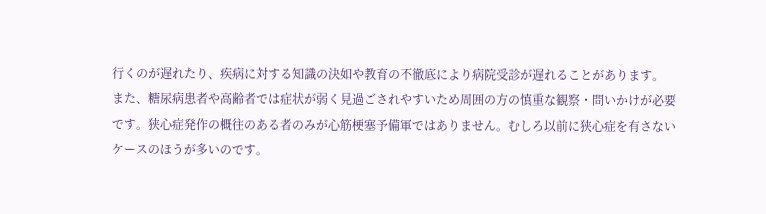行くのが遅れたり、疾病に対する知識の決如や教育の不徹底により病院受診が遅れることがあります。
また、糖尿病患者や高齢者では症状が弱く見過ごされやすいため周囲の方の慎重な観察・問いかけが必要です。狭心症発作の概往のある者のみが心筋梗塞予備軍ではありません。むしろ以前に狭心症を有さないケースのほうが多いのです。